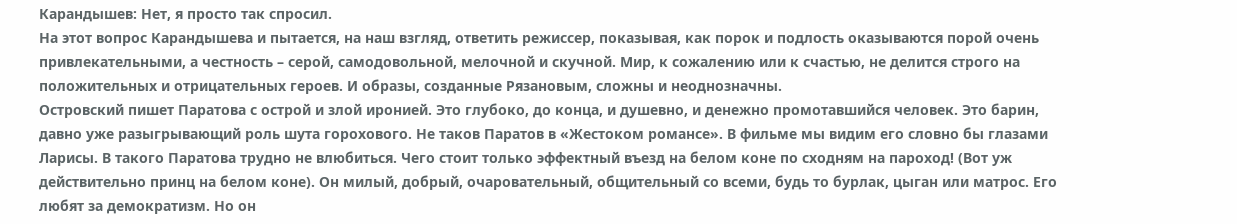Карандышев: Нет, я просто так спросил.
На этот вопрос Карандышева и пытается, на наш взгляд, ответить режиссер, показывая, как порок и подлость оказываются порой очень привлекательными, а честность – серой, самодовольной, мелочной и скучной. Мир, к сожалению или к счастью, не делится строго на положительных и отрицательных героев. И образы, созданные Рязановым, сложны и неоднозначны.
Островский пишет Паратова с острой и злой иронией. Это глубоко, до конца, и душевно, и денежно промотавшийся человек. Это барин, давно уже разыгрывающий роль шута горохового. Не таков Паратов в «Жестоком романсе». В фильме мы видим его словно бы глазами Ларисы. В такого Паратова трудно не влюбиться. Чего стоит только эффектный въезд на белом коне по сходням на пароход! (Вот уж действительно принц на белом коне). Он милый, добрый, очаровательный, общительный со всеми, будь то бурлак, цыган или матрос. Его любят за демократизм. Но он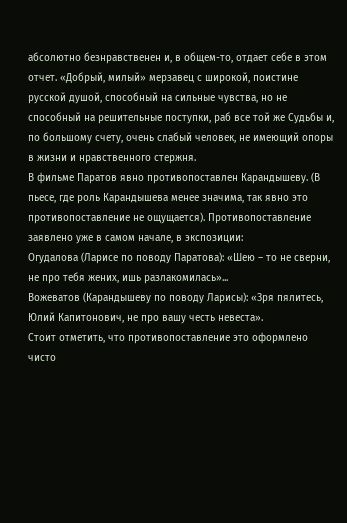абсолютно безнравственен и, в общем-то, отдает себе в этом отчет. «Добрый, милый» мерзавец с широкой, поистине русской душой, способный на сильные чувства, но не способный на решительные поступки, раб все той же Судьбы и, по большому счету, очень слабый человек, не имеющий опоры в жизни и нравственного стержня.
В фильме Паратов явно противопоставлен Карандышеву. (В пьесе, где роль Карандышева менее значима, так явно это противопоставление не ощущается). Противопоставление заявлено уже в самом начале, в экспозиции:
Огудалова (Ларисе по поводу Паратова): «Шею – то не сверни, не про тебя жених, ишь разлакомилась»...
Вожеватов (Карандышеву по поводу Ларисы): «Зря пялитесь, Юлий Капитонович, не про вашу честь невеста».
Стоит отметить, что противопоставление это оформлено чисто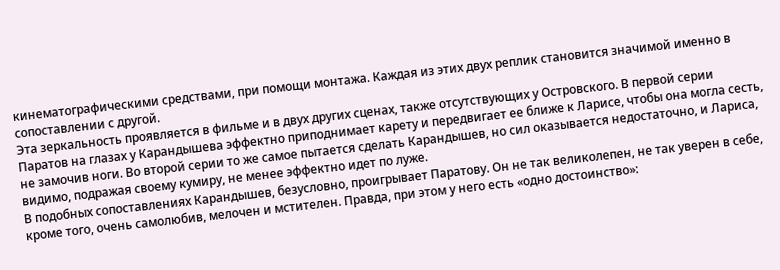кинематографическими средствами, при помощи монтажа. Каждая из этих двух реплик становится значимой именно в сопоставлении с другой.
Эта зеркальность проявляется в фильме и в двух других сценах, также отсутствующих у Островского. В первой серии Паратов на глазах у Карандышева эффектно приподнимает карету и передвигает ее ближе к Ларисе, чтобы она могла сесть, не замочив ноги. Во второй серии то же самое пытается сделать Карандышев, но сил оказывается недостаточно, и Лариса, видимо, подражая своему кумиру, не менее эффектно идет по луже.
В подобных сопоставлениях Карандышев, безусловно, проигрывает Паратову. Он не так великолепен, не так уверен в себе, кроме того, очень самолюбив, мелочен и мстителен. Правда, при этом у него есть «одно достоинство»: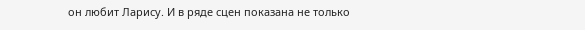он любит Ларису. И в ряде сцен показана не только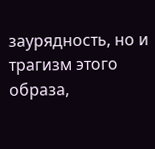заурядность, но и трагизм этого образа,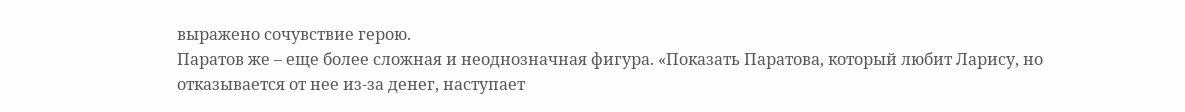выражено сочувствие герою.
Паратов же – еще более сложная и неоднозначная фигура. «Показать Паратова, который любит Ларису, но отказывается от нее из-за денег, наступает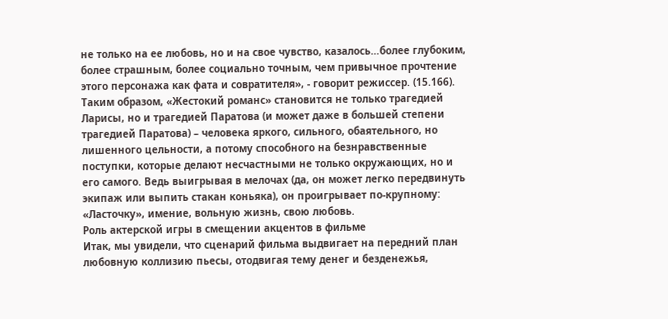не только на ее любовь, но и на свое чувство, казалось…более глубоким, более страшным, более социально точным, чем привычное прочтение этого персонажа как фата и совратителя», - говорит режиссер. (15.166). Таким образом, «Жестокий романс» становится не только трагедией Ларисы, но и трагедией Паратова (и может даже в большей степени трагедией Паратова) – человека яркого, сильного, обаятельного, но лишенного цельности, а потому способного на безнравственные поступки, которые делают несчастными не только окружающих, но и его самого. Ведь выигрывая в мелочах (да, он может легко передвинуть экипаж или выпить стакан коньяка), он проигрывает по-крупному: «Ласточку», имение, вольную жизнь, свою любовь.
Роль актерской игры в смещении акцентов в фильме
Итак, мы увидели, что сценарий фильма выдвигает на передний план любовную коллизию пьесы, отодвигая тему денег и безденежья,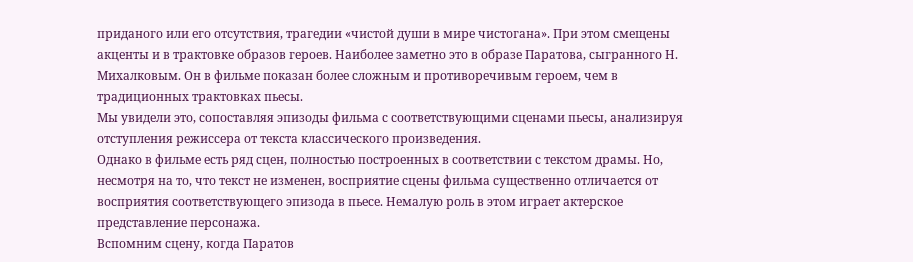приданого или его отсутствия, трагедии «чистой души в мире чистогана». При этом смещены акценты и в трактовке образов героев. Наиболее заметно это в образе Паратова, сыгранного Н. Михалковым. Он в фильме показан более сложным и противоречивым героем, чем в традиционных трактовках пьесы.
Мы увидели это, сопоставляя эпизоды фильма с соответствующими сценами пьесы, анализируя отступления режиссера от текста классического произведения.
Однако в фильме есть ряд сцен, полностью построенных в соответствии с текстом драмы. Но, несмотря на то, что текст не изменен, восприятие сцены фильма существенно отличается от восприятия соответствующего эпизода в пьесе. Немалую роль в этом играет актерское представление персонажа.
Вспомним сцену, когда Паратов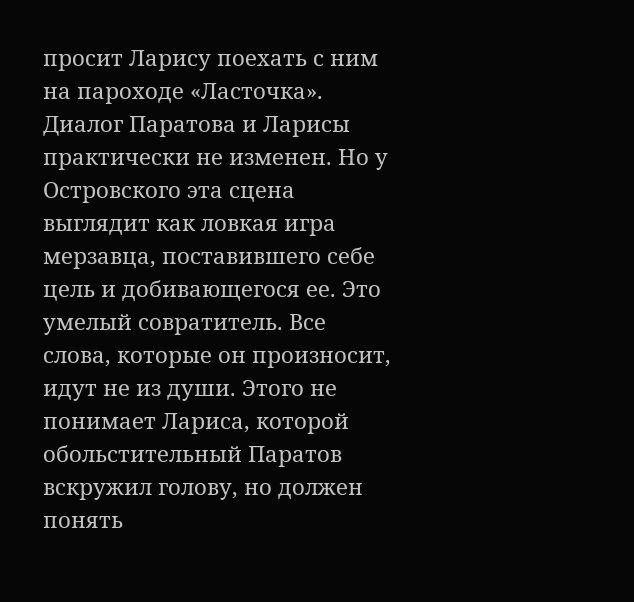просит Ларису поехать с ним на пароходе «Ласточка». Диалог Паратова и Ларисы практически не изменен. Но у Островского эта сцена выглядит как ловкая игра мерзавца, поставившего себе цель и добивающегося ее. Это умелый совратитель. Все слова, которые он произносит, идут не из души. Этого не понимает Лариса, которой обольстительный Паратов вскружил голову, но должен понять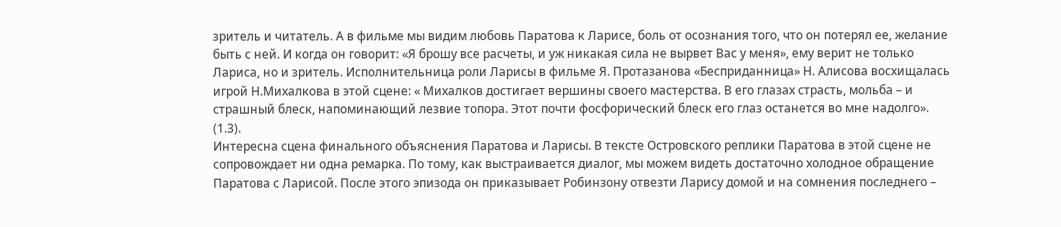зритель и читатель. А в фильме мы видим любовь Паратова к Ларисе, боль от осознания того, что он потерял ее, желание быть с ней. И когда он говорит: «Я брошу все расчеты, и уж никакая сила не вырвет Вас у меня», ему верит не только Лариса, но и зритель. Исполнительница роли Ларисы в фильме Я. Протазанова «Бесприданница» Н. Алисова восхищалась игрой Н.Михалкова в этой сцене: « Михалков достигает вершины своего мастерства. В его глазах страсть, мольба – и страшный блеск, напоминающий лезвие топора. Этот почти фосфорический блеск его глаз останется во мне надолго». (1.3).
Интересна сцена финального объяснения Паратова и Ларисы. В тексте Островского реплики Паратова в этой сцене не сопровождает ни одна ремарка. По тому, как выстраивается диалог, мы можем видеть достаточно холодное обращение Паратова с Ларисой. После этого эпизода он приказывает Робинзону отвезти Ларису домой и на сомнения последнего –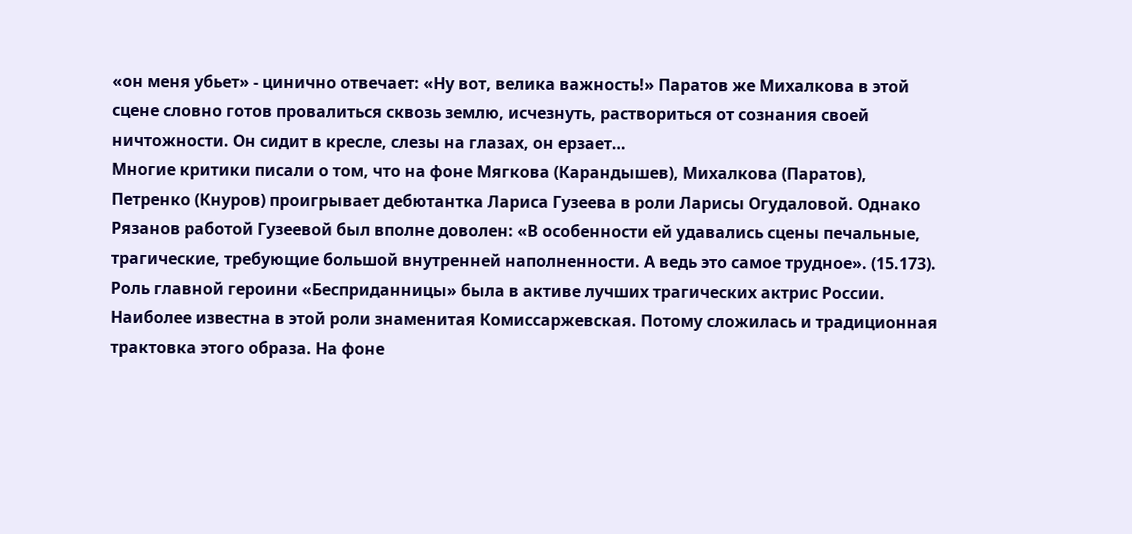«он меня убьет» - цинично отвечает: «Ну вот, велика важность!» Паратов же Михалкова в этой сцене словно готов провалиться сквозь землю, исчезнуть, раствориться от сознания своей ничтожности. Он сидит в кресле, слезы на глазах, он ерзает…
Многие критики писали о том, что на фоне Мягкова (Карандышев), Михалкова (Паратов), Петренко (Кнуров) проигрывает дебютантка Лариса Гузеева в роли Ларисы Огудаловой. Однако Рязанов работой Гузеевой был вполне доволен: «В особенности ей удавались сцены печальные, трагические, требующие большой внутренней наполненности. А ведь это самое трудное». (15.173). Роль главной героини «Бесприданницы» была в активе лучших трагических актрис России. Наиболее известна в этой роли знаменитая Комиссаржевская. Потому сложилась и традиционная трактовка этого образа. На фоне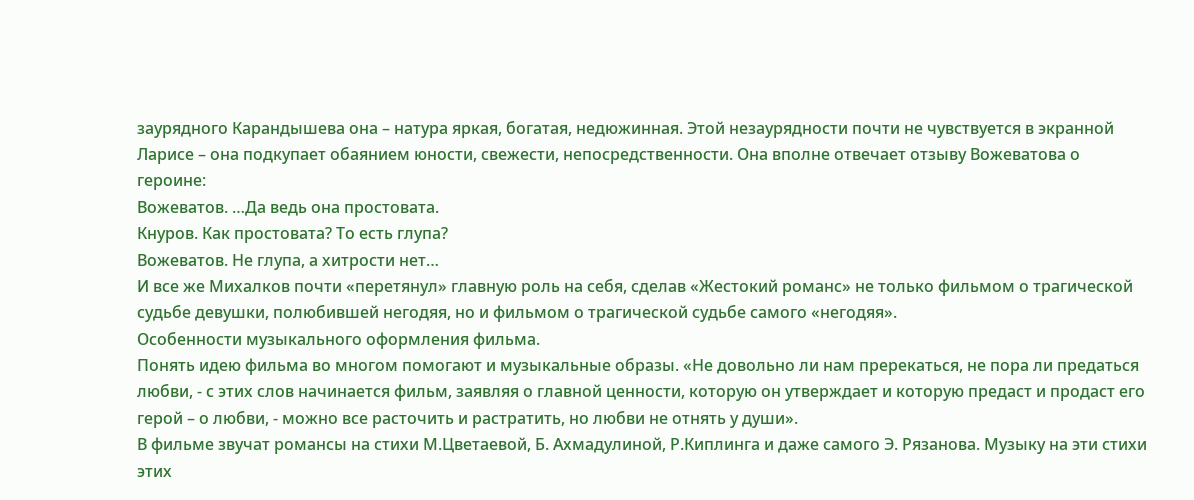заурядного Карандышева она – натура яркая, богатая, недюжинная. Этой незаурядности почти не чувствуется в экранной Ларисе – она подкупает обаянием юности, свежести, непосредственности. Она вполне отвечает отзыву Вожеватова о героине:
Вожеватов. …Да ведь она простовата.
Кнуров. Как простовата? То есть глупа?
Вожеватов. Не глупа, а хитрости нет…
И все же Михалков почти «перетянул» главную роль на себя, сделав «Жестокий романс» не только фильмом о трагической судьбе девушки, полюбившей негодяя, но и фильмом о трагической судьбе самого «негодяя».
Особенности музыкального оформления фильма.
Понять идею фильма во многом помогают и музыкальные образы. «Не довольно ли нам пререкаться, не пора ли предаться любви, - с этих слов начинается фильм, заявляя о главной ценности, которую он утверждает и которую предаст и продаст его герой – о любви, - можно все расточить и растратить, но любви не отнять у души».
В фильме звучат романсы на стихи М.Цветаевой, Б. Ахмадулиной, Р.Киплинга и даже самого Э. Рязанова. Музыку на эти стихи этих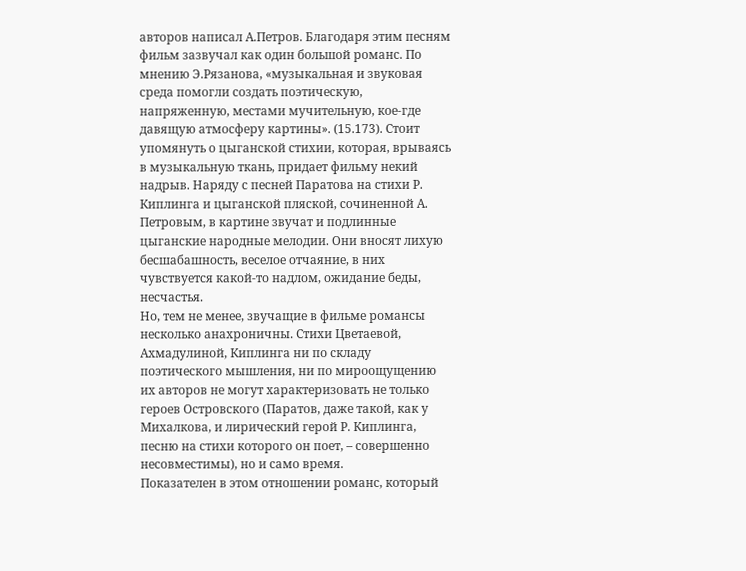авторов написал А.Петров. Благодаря этим песням фильм зазвучал как один большой романс. По мнению Э.Рязанова, «музыкальная и звуковая среда помогли создать поэтическую, напряженную, местами мучительную, кое-где давящую атмосферу картины». (15.173). Стоит упомянуть о цыганской стихии, которая, врываясь в музыкальную ткань, придает фильму некий надрыв. Наряду с песней Паратова на стихи Р. Киплинга и цыганской пляской, сочиненной А. Петровым, в картине звучат и подлинные цыганские народные мелодии. Они вносят лихую бесшабашность, веселое отчаяние, в них чувствуется какой-то надлом, ожидание беды, несчастья.
Но, тем не менее, звучащие в фильме романсы несколько анахроничны. Стихи Цветаевой, Ахмадулиной, Киплинга ни по складу поэтического мышления, ни по мироощущению их авторов не могут характеризовать не только героев Островского (Паратов, даже такой, как у Михалкова, и лирический герой Р. Киплинга, песню на стихи которого он поет, – совершенно несовместимы), но и само время.
Показателен в этом отношении романс, который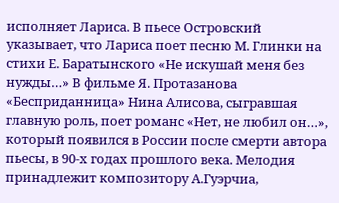исполняет Лариса. В пьесе Островский указывает, что Лариса поет песню М. Глинки на стихи Е. Баратынского «Не искушай меня без нужды…» В фильме Я. Протазанова «Бесприданница» Нина Алисова, сыгравшая главную роль, поет романс «Нет, не любил он…», который появился в России после смерти автора пьесы, в 90-х годах прошлого века. Мелодия принадлежит композитору А.Гуэрчиа,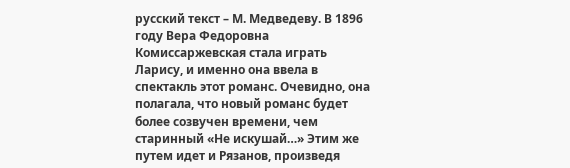русский текст – М. Медведеву. В 1896 году Вера Федоровна Комиссаржевская стала играть Ларису, и именно она ввела в спектакль этот романс. Очевидно, она полагала, что новый романс будет более созвучен времени, чем старинный «Не искушай…» Этим же путем идет и Рязанов, произведя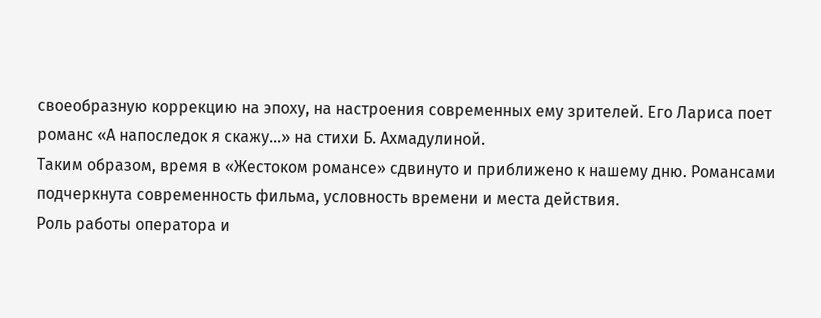своеобразную коррекцию на эпоху, на настроения современных ему зрителей. Его Лариса поет романс «А напоследок я скажу…» на стихи Б. Ахмадулиной.
Таким образом, время в «Жестоком романсе» сдвинуто и приближено к нашему дню. Романсами подчеркнута современность фильма, условность времени и места действия.
Роль работы оператора и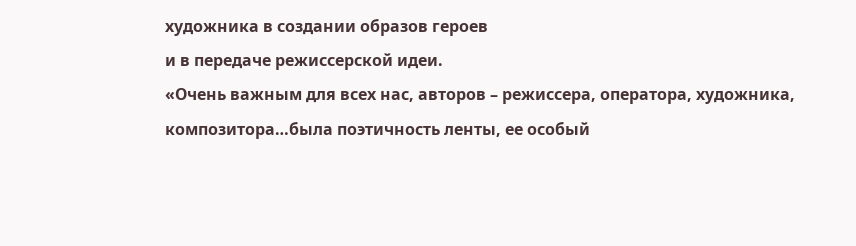художника в создании образов героев
и в передаче режиссерской идеи.
«Очень важным для всех нас, авторов – режиссера, оператора, художника, композитора…была поэтичность ленты, ее особый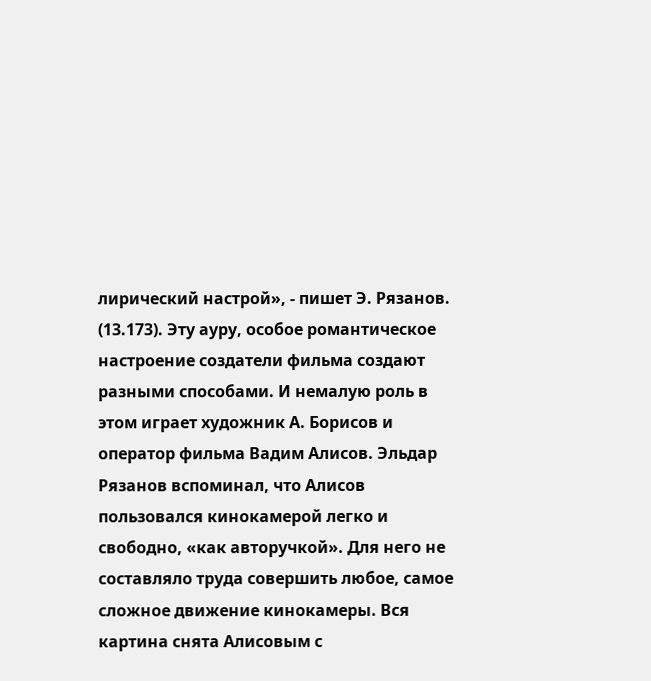лирический настрой», - пишет Э. Рязанов. (13.173). Эту ауру, особое романтическое настроение создатели фильма создают разными способами. И немалую роль в этом играет художник А. Борисов и оператор фильма Вадим Алисов. Эльдар Рязанов вспоминал, что Алисов пользовался кинокамерой легко и свободно, «как авторучкой». Для него не составляло труда совершить любое, самое сложное движение кинокамеры. Вся картина снята Алисовым с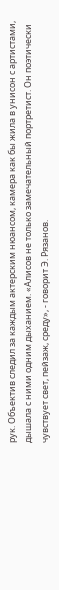рук. Объектив следил за каждым актерским нюансом, камера как бы жила в унисон с артистами, дышала с ними одним дыханием. «Алисов не только замечательный портретист. Он поэтически чувствует свет, пейзаж, среду», - говорит Э. Рязанов.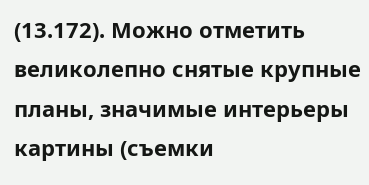(13.172). Можно отметить великолепно снятые крупные планы, значимые интерьеры картины (съемки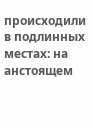происходили в подлинных местах: на анстоящем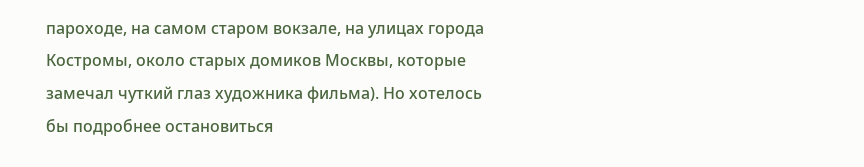пароходе, на самом старом вокзале, на улицах города Костромы, около старых домиков Москвы, которые замечал чуткий глаз художника фильма). Но хотелось бы подробнее остановиться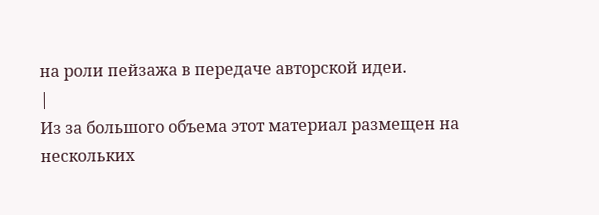на роли пейзажа в передаче авторской идеи.
|
Из за большого объема этот материал размещен на нескольких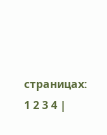страницах:
1 2 3 4 |